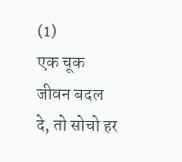(1)
एक चूक जीवन बदल दे, तो सोचो हर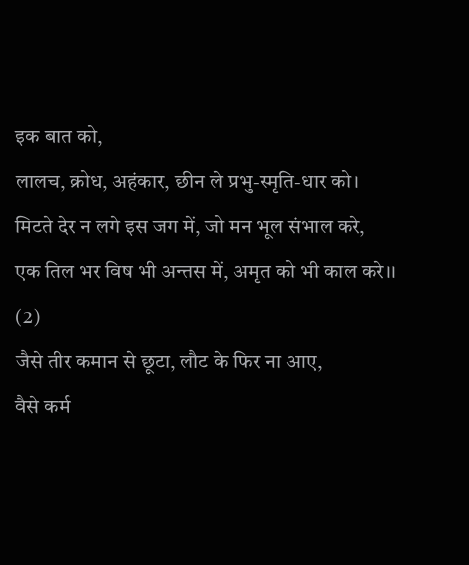इक बात को,
लालच, क्रोध, अहंकार, छीन ले प्रभु-स्मृति-धार को।
मिटते देर न लगे इस जग में, जो मन भूल संभाल करे,
एक तिल भर विष भी अन्तस में, अमृत को भी काल करे।।
(2)
जैसे तीर कमान से छूटा, लौट के फिर ना आए,
वैसे कर्म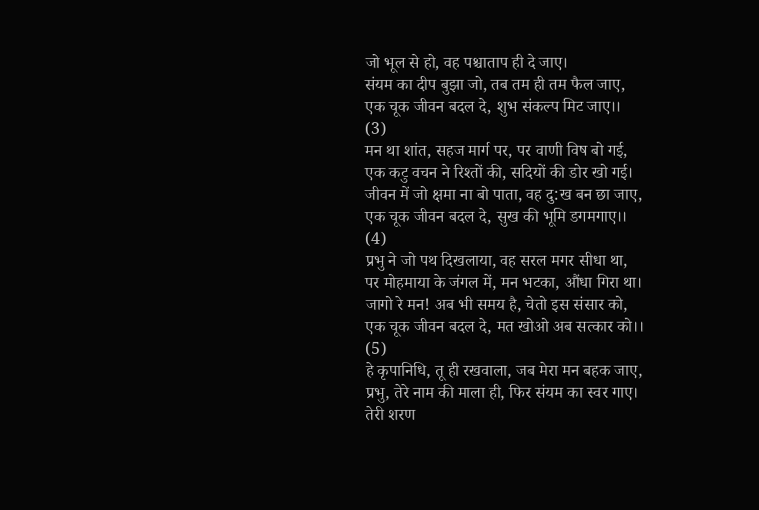जो भूल से हो, वह पश्चाताप ही दे जाए।
संयम का दीप बुझा जो, तब तम ही तम फैल जाए,
एक चूक जीवन बदल दे, शुभ संकल्प मिट जाए।।
(3)
मन था शांत, सहज मार्ग पर, पर वाणी विष बो गई,
एक कटु वचन ने रिश्तों की, सदियों की डोर खो गई।
जीवन में जो क्षमा ना बो पाता, वह दु:ख बन छा जाए,
एक चूक जीवन बदल दे, सुख की भूमि डगमगाए।।
(4)
प्रभु ने जो पथ दिखलाया, वह सरल मगर सीधा था,
पर मोहमाया के जंगल में, मन भटका, औंधा गिरा था।
जागो रे मन! अब भी समय है, चेतो इस संसार को,
एक चूक जीवन बदल दे, मत खोओ अब सत्कार को।।
(5)
हे कृपानिधि, तू ही रखवाला, जब मेरा मन बहक जाए,
प्रभु, तेरे नाम की माला ही, फिर संयम का स्वर गाए।
तेरी शरण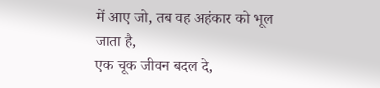में आए जो, तब वह अहंकार को भूल जाता है,
एक चूक जीवन बदल दे,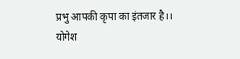प्रभु आपकी कृपा का इंतजार है।।
योगेश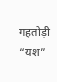गहतोड़ी “यश”